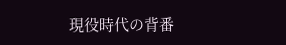現役時代の背番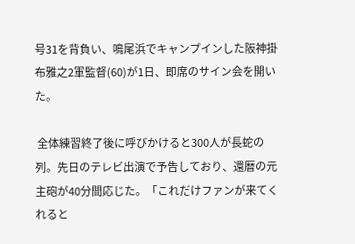号31を背負い、鳴尾浜でキャンプインした阪神掛布雅之2軍監督(60)が1日、即席のサイン会を開いた。

 全体練習終了後に呼びかけると300人が長蛇の列。先日のテレビ出演で予告しており、還暦の元主砲が40分間応じた。「これだけファンが来てくれると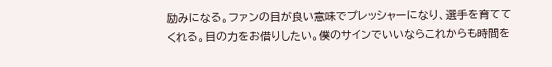励みになる。ファンの目が良い意味でプレッシャーになり、選手を育ててくれる。目の力をお借りしたい。僕のサインでいいならこれからも時間を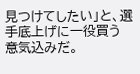見つけてしたい」と、選手底上げに一役買う意気込みだ。